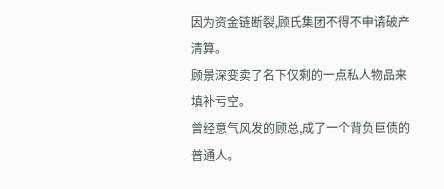因为资金链断裂,顾氏集团不得不申请破产清算。
顾景深变卖了名下仅剩的一点私人物品来填补亏空。
曾经意气风发的顾总,成了一个背负巨债的普通人。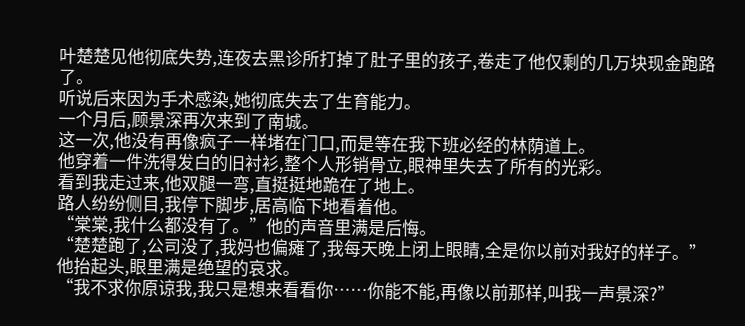叶楚楚见他彻底失势,连夜去黑诊所打掉了肚子里的孩子,卷走了他仅剩的几万块现金跑路了。
听说后来因为手术感染,她彻底失去了生育能力。
一个月后,顾景深再次来到了南城。
这一次,他没有再像疯子一样堵在门口,而是等在我下班必经的林荫道上。
他穿着一件洗得发白的旧衬衫,整个人形销骨立,眼神里失去了所有的光彩。
看到我走过来,他双腿一弯,直挺挺地跪在了地上。
路人纷纷侧目,我停下脚步,居高临下地看着他。
“棠棠,我什么都没有了。”他的声音里满是后悔。
“楚楚跑了,公司没了,我妈也偏瘫了,我每天晚上闭上眼睛,全是你以前对我好的样子。”
他抬起头,眼里满是绝望的哀求。
“我不求你原谅我,我只是想来看看你……你能不能,再像以前那样,叫我一声景深?”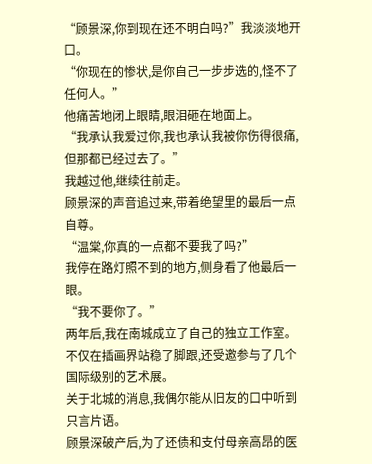“顾景深,你到现在还不明白吗?”我淡淡地开口。
“你现在的惨状,是你自己一步步选的,怪不了任何人。”
他痛苦地闭上眼睛,眼泪砸在地面上。
“我承认我爱过你,我也承认我被你伤得很痛,但那都已经过去了。”
我越过他,继续往前走。
顾景深的声音追过来,带着绝望里的最后一点自尊。
“温棠,你真的一点都不要我了吗?”
我停在路灯照不到的地方,侧身看了他最后一眼。
“我不要你了。”
两年后,我在南城成立了自己的独立工作室。
不仅在插画界站稳了脚跟,还受邀参与了几个国际级别的艺术展。
关于北城的消息,我偶尔能从旧友的口中听到只言片语。
顾景深破产后,为了还债和支付母亲高昂的医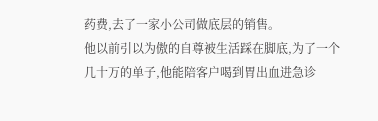药费,去了一家小公司做底层的销售。
他以前引以为傲的自尊被生活踩在脚底,为了一个几十万的单子,他能陪客户喝到胃出血进急诊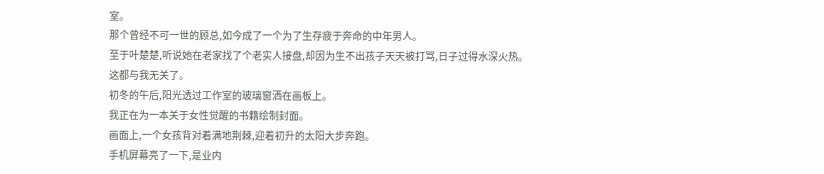室。
那个曾经不可一世的顾总,如今成了一个为了生存疲于奔命的中年男人。
至于叶楚楚,听说她在老家找了个老实人接盘,却因为生不出孩子天天被打骂,日子过得水深火热。
这都与我无关了。
初冬的午后,阳光透过工作室的玻璃窗洒在画板上。
我正在为一本关于女性觉醒的书籍绘制封面。
画面上,一个女孩背对着满地荆棘,迎着初升的太阳大步奔跑。
手机屏幕亮了一下,是业内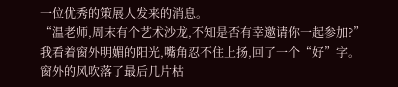一位优秀的策展人发来的消息。
“温老师,周末有个艺术沙龙,不知是否有幸邀请你一起参加?”
我看着窗外明媚的阳光,嘴角忍不住上扬,回了一个“好”字。
窗外的风吹落了最后几片枯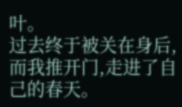叶。
过去终于被关在身后,而我推开门,走进了自己的春天。